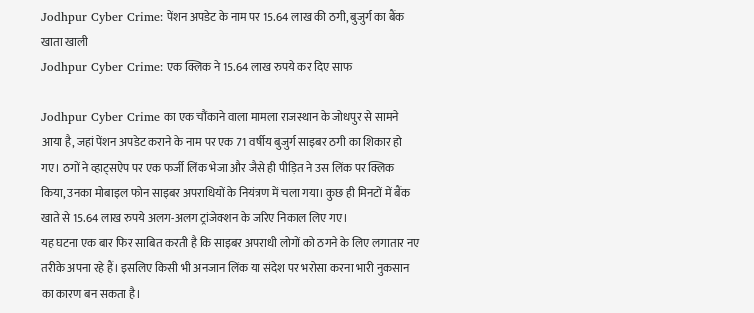Jodhpur Cyber Crime: पेंशन अपडेट के नाम पर 15.64 लाख की ठगी, बुजुर्ग का बैंक खाता खाली
Jodhpur Cyber Crime: एक क्लिक ने 15.64 लाख रुपये कर दिए साफ

Jodhpur Cyber Crime का एक चौंकाने वाला मामला राजस्थान के जोधपुर से सामने आया है, जहां पेंशन अपडेट कराने के नाम पर एक 71 वर्षीय बुजुर्ग साइबर ठगी का शिकार हो गए। ठगों ने व्हाट्सऐप पर एक फर्जी लिंक भेजा और जैसे ही पीड़ित ने उस लिंक पर क्लिक किया, उनका मोबाइल फोन साइबर अपराधियों के नियंत्रण में चला गया। कुछ ही मिनटों में बैंक खाते से 15.64 लाख रुपये अलग-अलग ट्रांजेक्शन के जरिए निकाल लिए गए।
यह घटना एक बार फिर साबित करती है कि साइबर अपराधी लोगों को ठगने के लिए लगातार नए तरीके अपना रहे हैं। इसलिए किसी भी अनजान लिंक या संदेश पर भरोसा करना भारी नुकसान का कारण बन सकता है।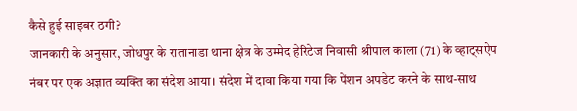कैसे हुई साइबर ठगी?
जानकारी के अनुसार, जोधपुर के रातानाडा थाना क्षेत्र के उम्मेद हेरिटेज निवासी श्रीपाल काला (71) के व्हाट्सऐप नंबर पर एक अज्ञात व्यक्ति का संदेश आया। संदेश में दावा किया गया कि पेंशन अपडेट करने के साथ-साथ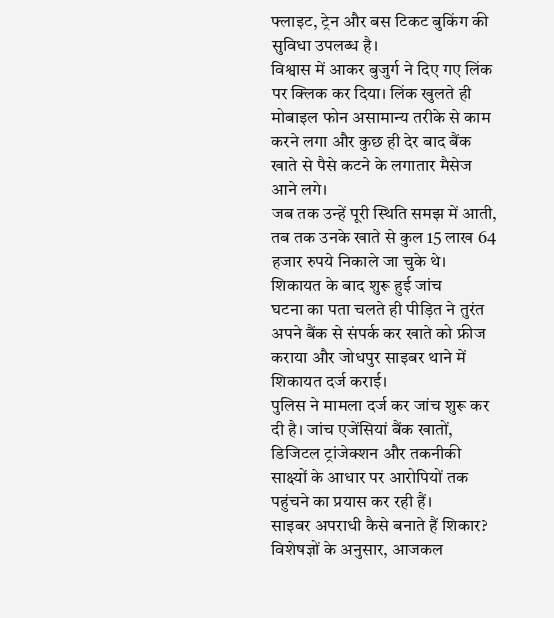फ्लाइट, ट्रेन और बस टिकट बुकिंग की सुविधा उपलब्ध है।
विश्वास में आकर बुजुर्ग ने दिए गए लिंक पर क्लिक कर दिया। लिंक खुलते ही मोबाइल फोन असामान्य तरीके से काम करने लगा और कुछ ही देर बाद बैंक खाते से पैसे कटने के लगातार मैसेज आने लगे।
जब तक उन्हें पूरी स्थिति समझ में आती, तब तक उनके खाते से कुल 15 लाख 64 हजार रुपये निकाले जा चुके थे।
शिकायत के बाद शुरू हुई जांच
घटना का पता चलते ही पीड़ित ने तुरंत अपने बैंक से संपर्क कर खाते को फ्रीज कराया और जोधपुर साइबर थाने में शिकायत दर्ज कराई।
पुलिस ने मामला दर्ज कर जांच शुरू कर दी है। जांच एजेंसियां बैंक खातों, डिजिटल ट्रांजेक्शन और तकनीकी साक्ष्यों के आधार पर आरोपियों तक पहुंचने का प्रयास कर रही हैं।
साइबर अपराधी कैसे बनाते हैं शिकार?
विशेषज्ञों के अनुसार, आजकल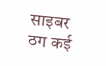साइबर ठग कई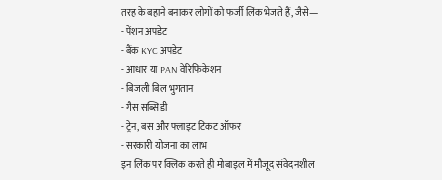तरह के बहाने बनाकर लोगों को फर्जी लिंक भेजते हैं, जैसे—
- पेंशन अपडेट
- बैंक KYC अपडेट
- आधार या PAN वेरिफिकेशन
- बिजली बिल भुगतान
- गैस सब्सिडी
- ट्रेन, बस और फ्लाइट टिकट ऑफर
- सरकारी योजना का लाभ
इन लिंक पर क्लिक करते ही मोबाइल में मौजूद संवेदनशील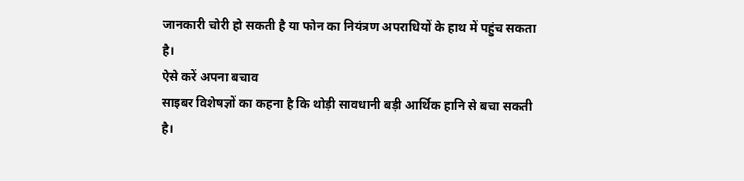जानकारी चोरी हो सकती है या फोन का नियंत्रण अपराधियों के हाथ में पहुंच सकता है।
ऐसे करें अपना बचाव
साइबर विशेषज्ञों का कहना है कि थोड़ी सावधानी बड़ी आर्थिक हानि से बचा सकती है।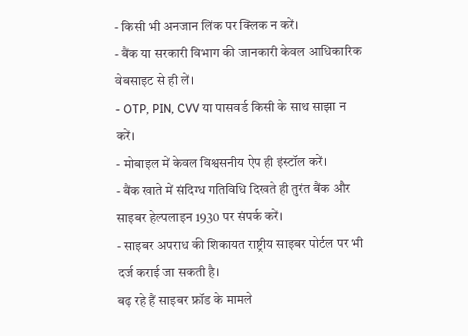- किसी भी अनजान लिंक पर क्लिक न करें।
- बैंक या सरकारी विभाग की जानकारी केवल आधिकारिक वेबसाइट से ही लें।
- OTP, PIN, CVV या पासवर्ड किसी के साथ साझा न करें।
- मोबाइल में केवल विश्वसनीय ऐप ही इंस्टॉल करें।
- बैंक खाते में संदिग्ध गतिविधि दिखते ही तुरंत बैंक और साइबर हेल्पलाइन 1930 पर संपर्क करें।
- साइबर अपराध की शिकायत राष्ट्रीय साइबर पोर्टल पर भी दर्ज कराई जा सकती है।
बढ़ रहे हैं साइबर फ्रॉड के मामले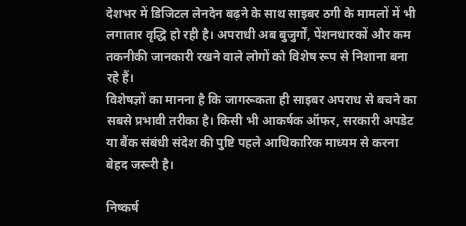देशभर में डिजिटल लेनदेन बढ़ने के साथ साइबर ठगी के मामलों में भी लगातार वृद्धि हो रही है। अपराधी अब बुजुर्गों, पेंशनधारकों और कम तकनीकी जानकारी रखने वाले लोगों को विशेष रूप से निशाना बना रहे हैं।
विशेषज्ञों का मानना है कि जागरूकता ही साइबर अपराध से बचने का सबसे प्रभावी तरीका है। किसी भी आकर्षक ऑफर, सरकारी अपडेट या बैंक संबंधी संदेश की पुष्टि पहले आधिकारिक माध्यम से करना बेहद जरूरी है।

निष्कर्ष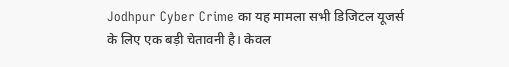Jodhpur Cyber Crime का यह मामला सभी डिजिटल यूजर्स के लिए एक बड़ी चेतावनी है। केवल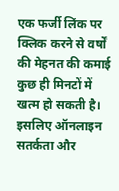एक फर्जी लिंक पर क्लिक करने से वर्षों की मेहनत की कमाई कुछ ही मिनटों में खत्म हो सकती है। इसलिए ऑनलाइन सतर्कता और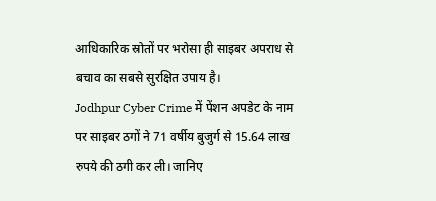आधिकारिक स्रोतों पर भरोसा ही साइबर अपराध से बचाव का सबसे सुरक्षित उपाय है।
Jodhpur Cyber Crime में पेंशन अपडेट के नाम पर साइबर ठगों ने 71 वर्षीय बुजुर्ग से 15.64 लाख रुपये की ठगी कर ली। जानिए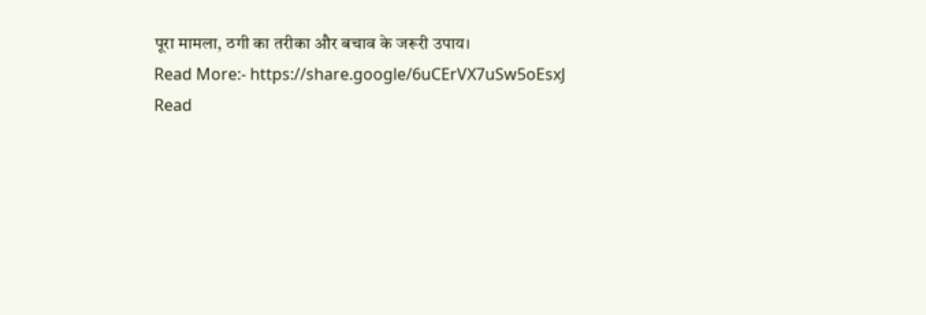पूरा मामला, ठगी का तरीका और बचाव के जरूरी उपाय।
Read More:- https://share.google/6uCErVX7uSw5oEsxJ
Read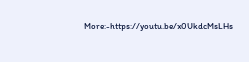More:-https://youtu.be/x0UkdcMsLHs